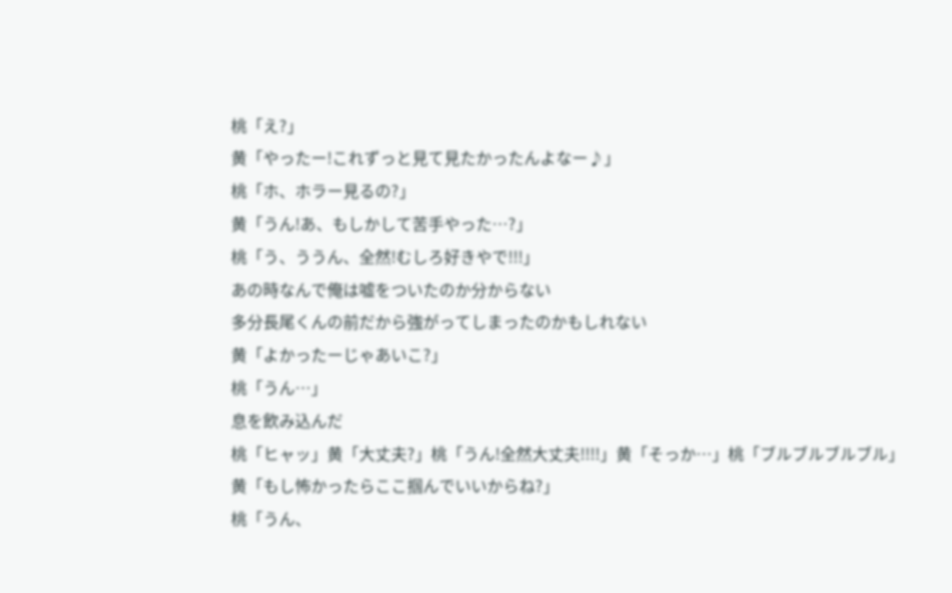桃「え?」
黄「やったー!これずっと見て見たかったんよなー♪」
桃「ホ、ホラー見るの?」
黄「うん!あ、もしかして苦手やった…?」
桃「う、ううん、全然!むしろ好きやで!!!」
あの時なんで俺は嘘をついたのか分からない
多分長尾くんの前だから強がってしまったのかもしれない
黄「よかったーじゃあいこ?」
桃「うん…」
息を飲み込んだ
桃「ヒャッ」黄「大丈夫?」桃「うん!全然大丈夫!!!!」黄「そっか…」桃「ブルブルブルブル」
黄「もし怖かったらここ掴んでいいからね?」
桃「うん、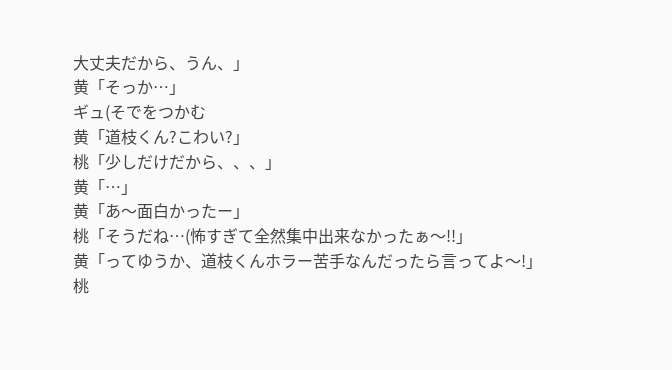大丈夫だから、うん、」
黄「そっか…」
ギュ(そでをつかむ
黄「道枝くん?こわい?」
桃「少しだけだから、、、」
黄「…」
黄「あ〜面白かったー」
桃「そうだね…(怖すぎて全然集中出来なかったぁ〜!!」
黄「ってゆうか、道枝くんホラー苦手なんだったら言ってよ〜!」
桃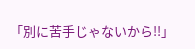「別に苦手じゃないから!!」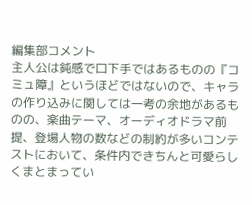編集部コメント
主人公は鈍感で口下手ではあるものの『コミュ障』というほどではないので、キャラの作り込みに関しては一考の余地があるものの、楽曲テーマ、オーディオドラマ前提、登場人物の数などの制約が多いコンテストにおいて、条件内できちんと可愛らしくまとまってい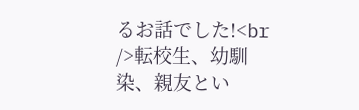るお話でした!<br />転校生、幼馴染、親友とい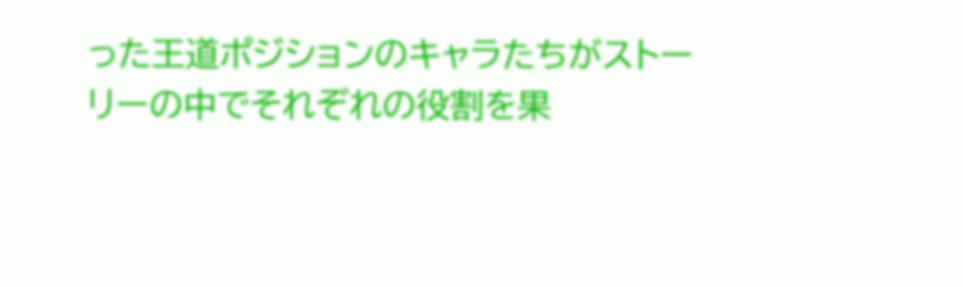った王道ポジションのキャラたちがストーリーの中でそれぞれの役割を果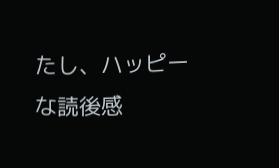たし、ハッピーな読後感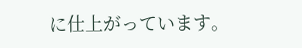に仕上がっています。